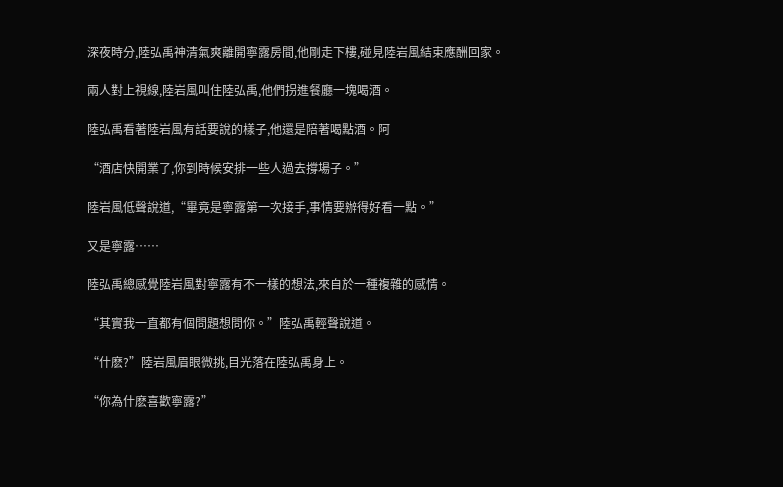深夜時分,陸弘禹神清氣爽離開寧露房間,他剛走下樓,碰見陸岩風結束應酬回家。

兩人對上視線,陸岩風叫住陸弘禹,他們拐進餐廳一塊喝酒。

陸弘禹看著陸岩風有話要說的樣子,他還是陪著喝點酒。阿

“酒店快開業了,你到時候安排一些人過去撐場子。”

陸岩風低聲說道,“畢竟是寧露第一次接手,事情要辦得好看一點。”

又是寧露……

陸弘禹總感覺陸岩風對寧露有不一樣的想法,來自於一種複雜的感情。

“其實我一直都有個問題想問你。”陸弘禹輕聲說道。

“什麽?”陸岩風眉眼微挑,目光落在陸弘禹身上。

“你為什麽喜歡寧露?”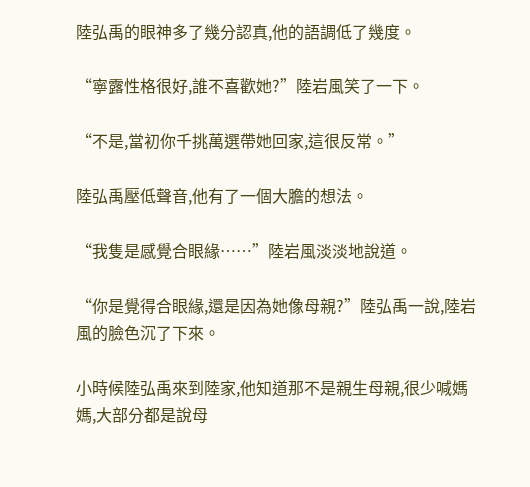陸弘禹的眼神多了幾分認真,他的語調低了幾度。

“寧露性格很好,誰不喜歡她?”陸岩風笑了一下。

“不是,當初你千挑萬選帶她回家,這很反常。”

陸弘禹壓低聲音,他有了一個大膽的想法。

“我隻是感覺合眼緣……”陸岩風淡淡地說道。

“你是覺得合眼緣,還是因為她像母親?”陸弘禹一說,陸岩風的臉色沉了下來。

小時候陸弘禹來到陸家,他知道那不是親生母親,很少喊媽媽,大部分都是說母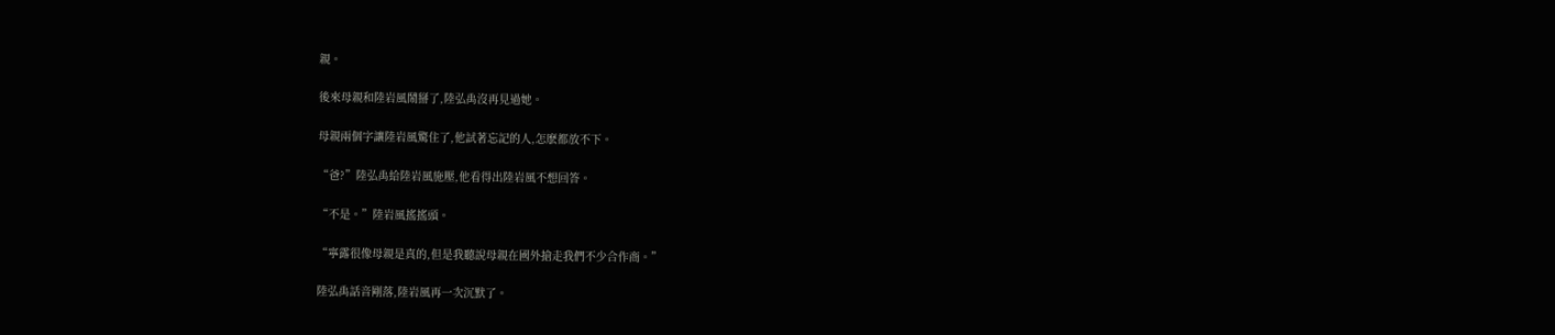親。

後來母親和陸岩風鬧掰了,陸弘禹沒再見過她。

母親兩個字讓陸岩風驚住了,他試著忘記的人,怎麽都放不下。

“爸?”陸弘禹給陸岩風施壓,他看得出陸岩風不想回答。

“不是。”陸岩風搖搖頭。

“寧露很像母親是真的,但是我聽說母親在國外搶走我們不少合作商。”

陸弘禹話音剛落,陸岩風再一次沉默了。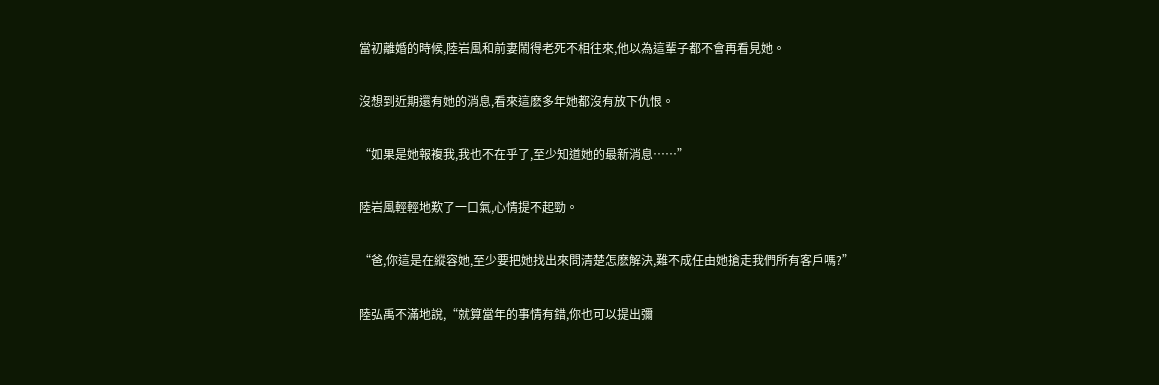當初離婚的時候,陸岩風和前妻鬧得老死不相往來,他以為這輩子都不會再看見她。

沒想到近期還有她的消息,看來這麽多年她都沒有放下仇恨。

“如果是她報複我,我也不在乎了,至少知道她的最新消息……”

陸岩風輕輕地歎了一口氣,心情提不起勁。

“爸,你這是在縱容她,至少要把她找出來問清楚怎麽解決,難不成任由她搶走我們所有客戶嗎?”

陸弘禹不滿地說,“就算當年的事情有錯,你也可以提出彌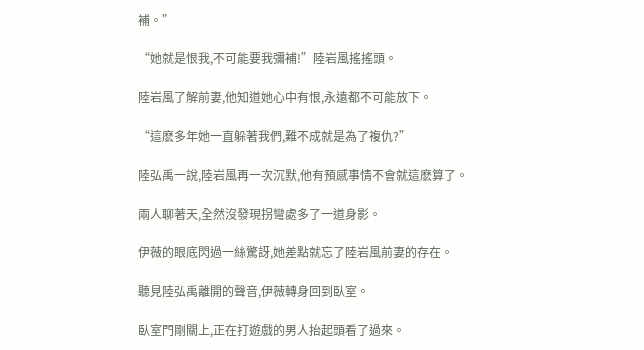補。”

“她就是恨我,不可能要我彌補!”陸岩風搖搖頭。

陸岩風了解前妻,他知道她心中有恨,永遠都不可能放下。

“這麽多年她一直躲著我們,難不成就是為了複仇?”

陸弘禹一說,陸岩風再一次沉默,他有預感事情不會就這麽算了。

兩人聊著天,全然沒發現拐彎處多了一道身影。

伊薇的眼底閃過一絲驚訝,她差點就忘了陸岩風前妻的存在。

聽見陸弘禹離開的聲音,伊薇轉身回到臥室。

臥室門剛關上,正在打遊戲的男人抬起頭看了過來。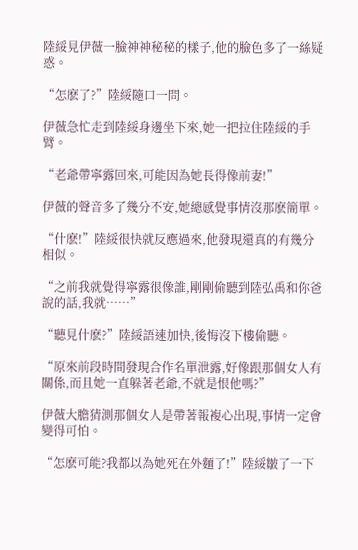陸綏見伊薇一臉神神秘秘的樣子,他的臉色多了一絲疑惑。

“怎麽了?”陸綏隨口一問。

伊薇急忙走到陸綏身邊坐下來,她一把拉住陸綏的手臂。

“老爺帶寧露回來,可能因為她長得像前妻!”

伊薇的聲音多了幾分不安,她總感覺事情沒那麽簡單。

“什麽!”陸綏很快就反應過來,他發現還真的有幾分相似。

“之前我就覺得寧露很像誰,剛剛偷聽到陸弘禹和你爸說的話,我就……”

“聽見什麽?”陸綏語速加快,後悔沒下樓偷聽。

“原來前段時間發現合作名單泄露,好像跟那個女人有關係,而且她一直躲著老爺,不就是恨他嗎?”

伊薇大膽猜測那個女人是帶著報複心出現,事情一定會變得可怕。

“怎麽可能?我都以為她死在外麵了!”陸綏皺了一下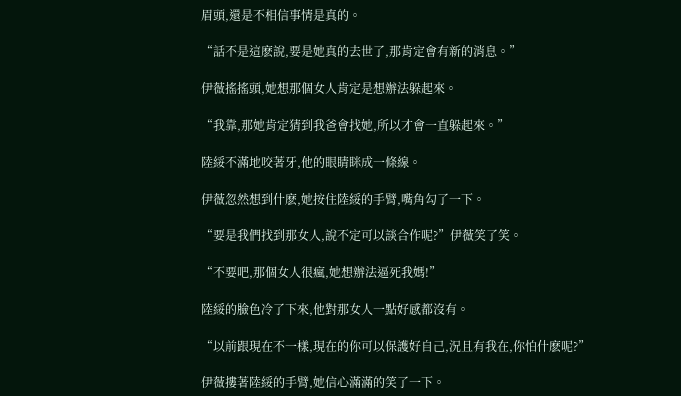眉頭,還是不相信事情是真的。

“話不是這麽說,要是她真的去世了,那肯定會有新的消息。”

伊薇搖搖頭,她想那個女人肯定是想辦法躲起來。

“我靠,那她肯定猜到我爸會找她,所以才會一直躲起來。”

陸綏不滿地咬著牙,他的眼睛眯成一條線。

伊薇忽然想到什麽,她按住陸綏的手臂,嘴角勾了一下。

“要是我們找到那女人,說不定可以談合作呢?”伊薇笑了笑。

“不要吧,那個女人很瘋,她想辦法逼死我媽!”

陸綏的臉色冷了下來,他對那女人一點好感都沒有。

“以前跟現在不一樣,現在的你可以保護好自己,況且有我在,你怕什麽呢?”

伊薇摟著陸綏的手臂,她信心滿滿的笑了一下。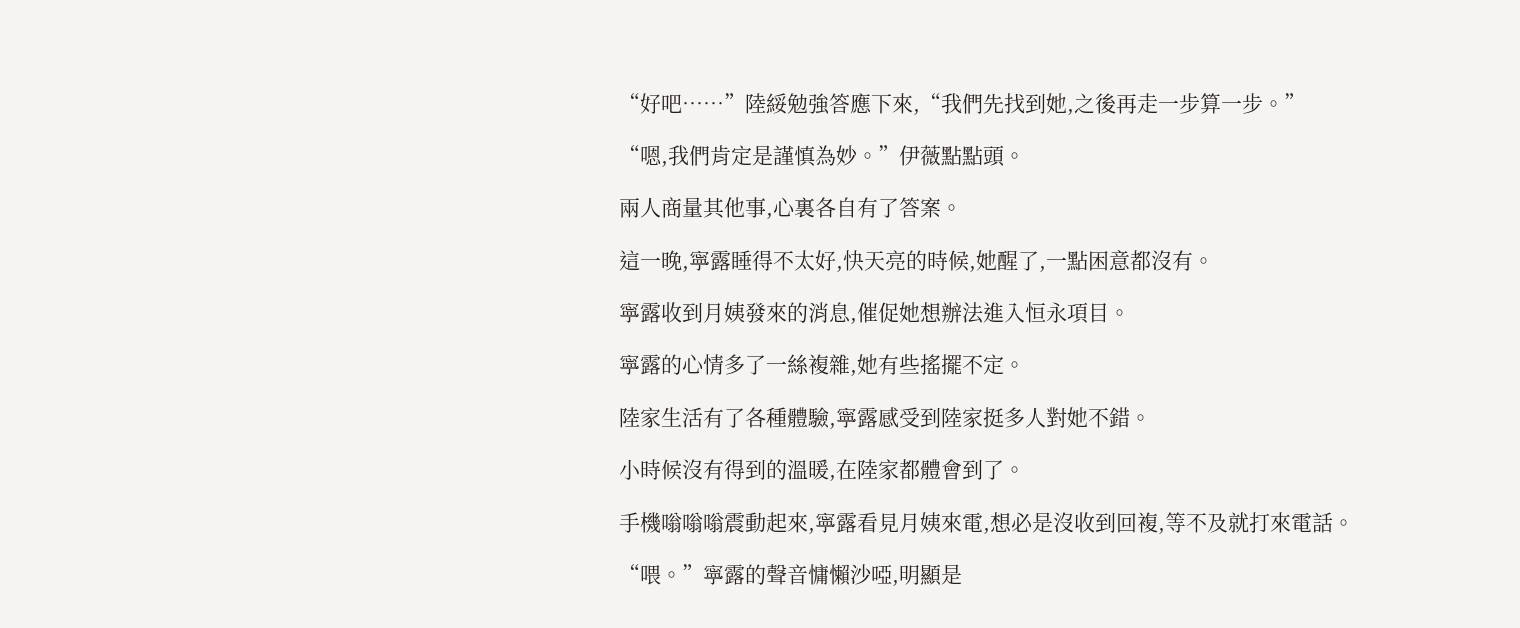“好吧……”陸綏勉強答應下來,“我們先找到她,之後再走一步算一步。”

“嗯,我們肯定是謹慎為妙。”伊薇點點頭。

兩人商量其他事,心裏各自有了答案。

這一晚,寧露睡得不太好,快天亮的時候,她醒了,一點困意都沒有。

寧露收到月姨發來的消息,催促她想辦法進入恒永項目。

寧露的心情多了一絲複雜,她有些搖擺不定。

陸家生活有了各種體驗,寧露感受到陸家挺多人對她不錯。

小時候沒有得到的溫暖,在陸家都體會到了。

手機嗡嗡嗡震動起來,寧露看見月姨來電,想必是沒收到回複,等不及就打來電話。

“喂。”寧露的聲音慵懶沙啞,明顯是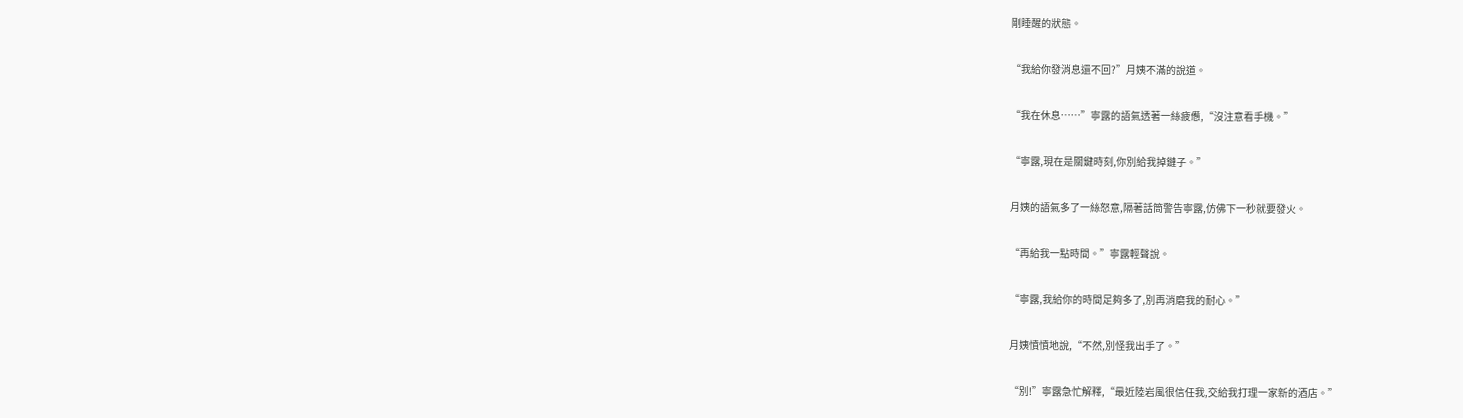剛睡醒的狀態。

“我給你發消息還不回?”月姨不滿的說道。

“我在休息……”寧露的語氣透著一絲疲憊,“沒注意看手機。”

“寧露,現在是關鍵時刻,你別給我掉鏈子。”

月姨的語氣多了一絲怒意,隔著話筒警告寧露,仿佛下一秒就要發火。

“再給我一點時間。”寧露輕聲說。

“寧露,我給你的時間足夠多了,別再消磨我的耐心。”

月姨憤憤地說,“不然,別怪我出手了。”

“別!”寧露急忙解釋,“最近陸岩風很信任我,交給我打理一家新的酒店。”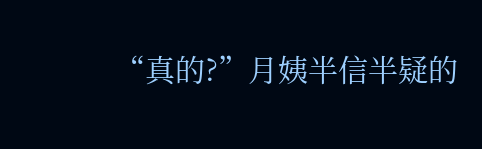“真的?”月姨半信半疑的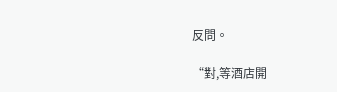反問。

“對,等酒店開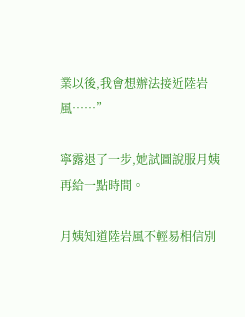業以後,我會想辦法接近陸岩風……”

寧露退了一步,她試圖說服月姨再給一點時間。

月姨知道陸岩風不輕易相信別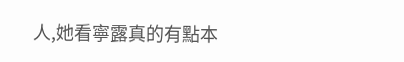人,她看寧露真的有點本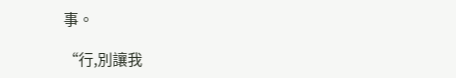事。

“行,別讓我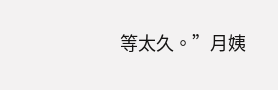等太久。”月姨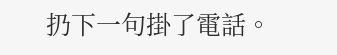扔下一句掛了電話。